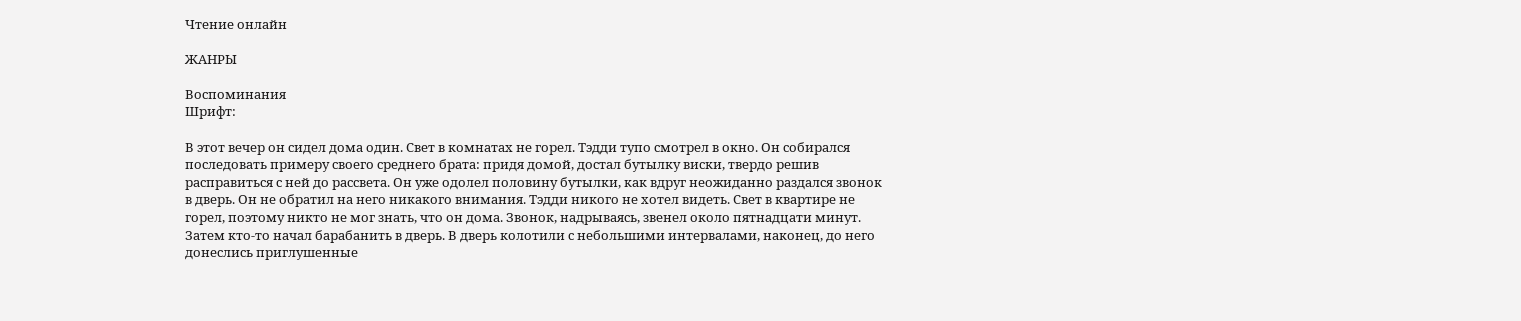Чтение онлайн

ЖАНРЫ

Воспоминания
Шрифт:

В этот вечер он сидел дома один. Свет в комнатах не горел. Тэдди тупо смотрел в окно. Он собирался последовать примеру своего среднего брата: придя домой, достал бутылку виски, твердо решив расправиться с ней до рассвета. Он уже одолел половину бутылки, как вдруг неожиданно раздался звонок в дверь. Он не обратил на него никакого внимания. Тэдди никого не хотел видеть. Свет в квартире не горел, поэтому никто не мог знать, что он дома. Звонок, надрываясь, звенел около пятнадцати минут. Затем кто-то начал барабанить в дверь. В дверь колотили с небольшими интервалами, наконец, до него донеслись приглушенные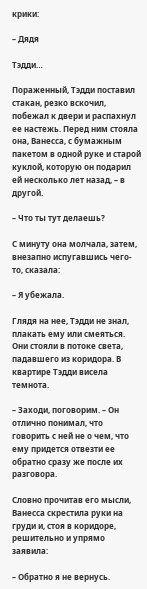крики:

– Дядя

Тэдди…

Пораженный, Тэдди поставил стакан, резко вскочил, побежал к двери и распахнул ее настежь. Перед ним стояла она, Ванесса, с бумажным пакетом в одной руке и старой куклой, которую он подарил ей несколько лет назад, – в другой.

– Что ты тут делаешь?

С минуту она молчала, затем, внезапно испугавшись чего-то, сказала:

– Я убежала.

Глядя на нее, Тэдди не знал, плакать ему или смеяться. Они стояли в потоке света, падавшего из коридора. В квартире Тэдди висела темнота.

– Заходи, поговорим. – Он отлично понимал, что говорить с ней не о чем, что ему придется отвезти ее обратно сразу же после их разговора.

Словно прочитав его мысли, Ванесса скрестила руки на груди и, стоя в коридоре, решительно и упрямо заявила:

– Обратно я не вернусь.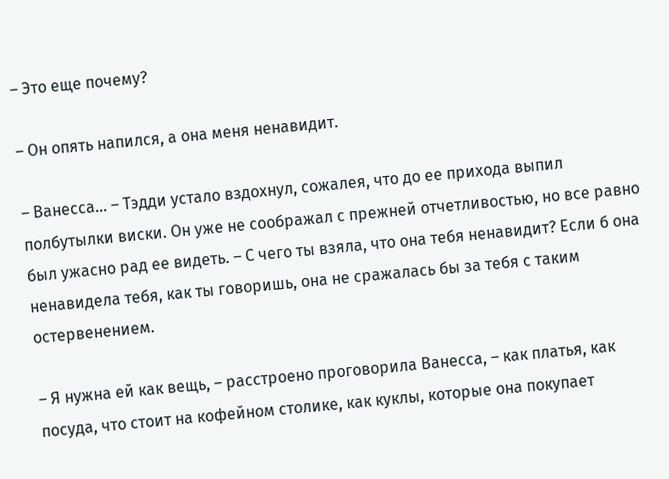– Это еще почему?

– Он опять напился, а она меня ненавидит.

– Ванесса… – Тэдди устало вздохнул, сожалея, что до ее прихода выпил полбутылки виски. Он уже не соображал с прежней отчетливостью, но все равно был ужасно рад ее видеть. – С чего ты взяла, что она тебя ненавидит? Если б она ненавидела тебя, как ты говоришь, она не сражалась бы за тебя с таким остервенением.

– Я нужна ей как вещь, – расстроено проговорила Ванесса, – как платья, как посуда, что стоит на кофейном столике, как куклы, которые она покупает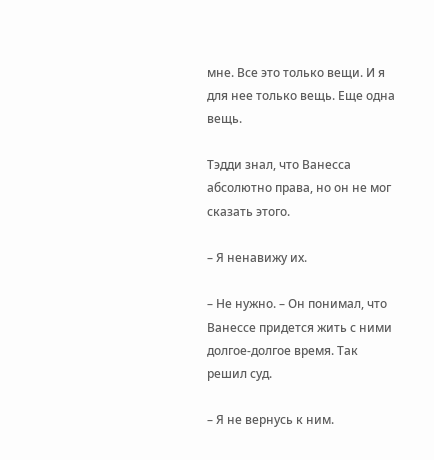мне. Все это только вещи. И я для нее только вещь. Еще одна вещь.

Тэдди знал, что Ванесса абсолютно права, но он не мог сказать этого.

– Я ненавижу их.

– Не нужно. – Он понимал, что Ванессе придется жить с ними долгое-долгое время. Так решил суд.

– Я не вернусь к ним.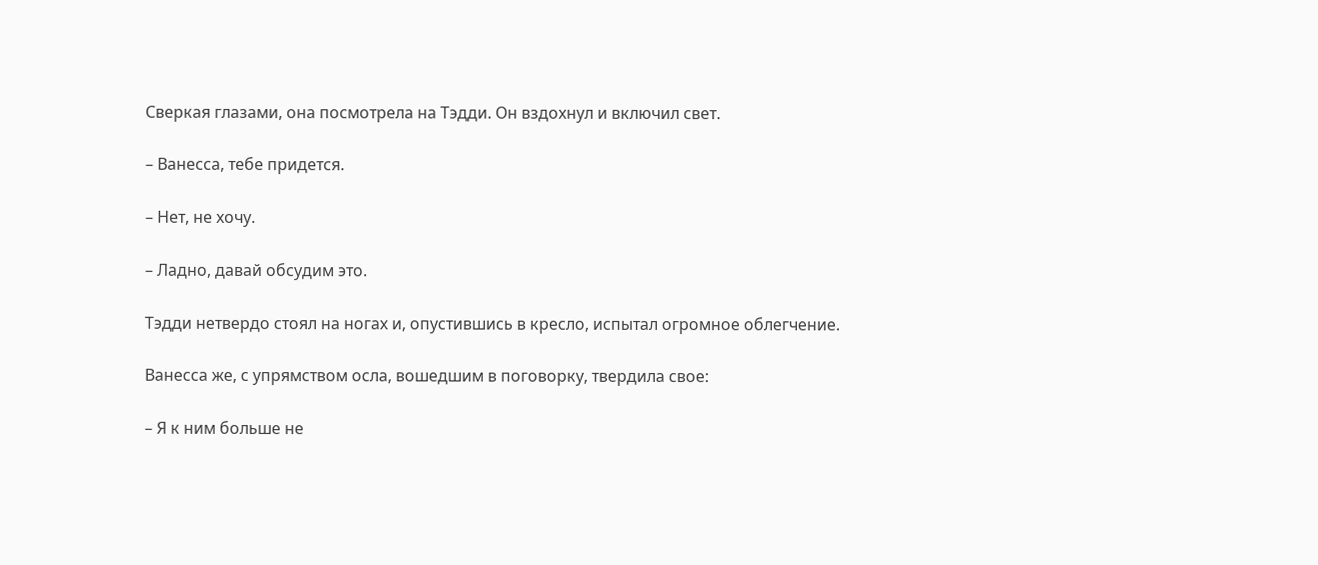Сверкая глазами, она посмотрела на Тэдди. Он вздохнул и включил свет.

– Ванесса, тебе придется.

– Нет, не хочу.

– Ладно, давай обсудим это.

Тэдди нетвердо стоял на ногах и, опустившись в кресло, испытал огромное облегчение.

Ванесса же, с упрямством осла, вошедшим в поговорку, твердила свое:

– Я к ним больше не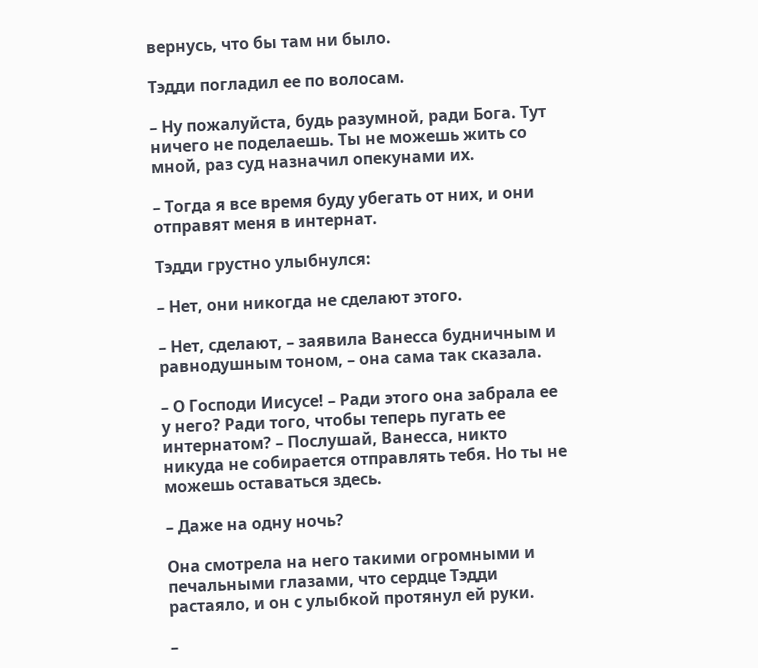вернусь, что бы там ни было.

Тэдди погладил ее по волосам.

– Ну пожалуйста, будь разумной, ради Бога. Тут ничего не поделаешь. Ты не можешь жить со мной, раз суд назначил опекунами их.

– Тогда я все время буду убегать от них, и они отправят меня в интернат.

Тэдди грустно улыбнулся:

– Нет, они никогда не сделают этого.

– Нет, сделают, – заявила Ванесса будничным и равнодушным тоном, – она сама так сказала.

– О Господи Иисусе! – Ради этого она забрала ее у него? Ради того, чтобы теперь пугать ее интернатом? – Послушай, Ванесса, никто никуда не собирается отправлять тебя. Но ты не можешь оставаться здесь.

– Даже на одну ночь?

Она смотрела на него такими огромными и печальными глазами, что сердце Тэдди растаяло, и он с улыбкой протянул ей руки.

–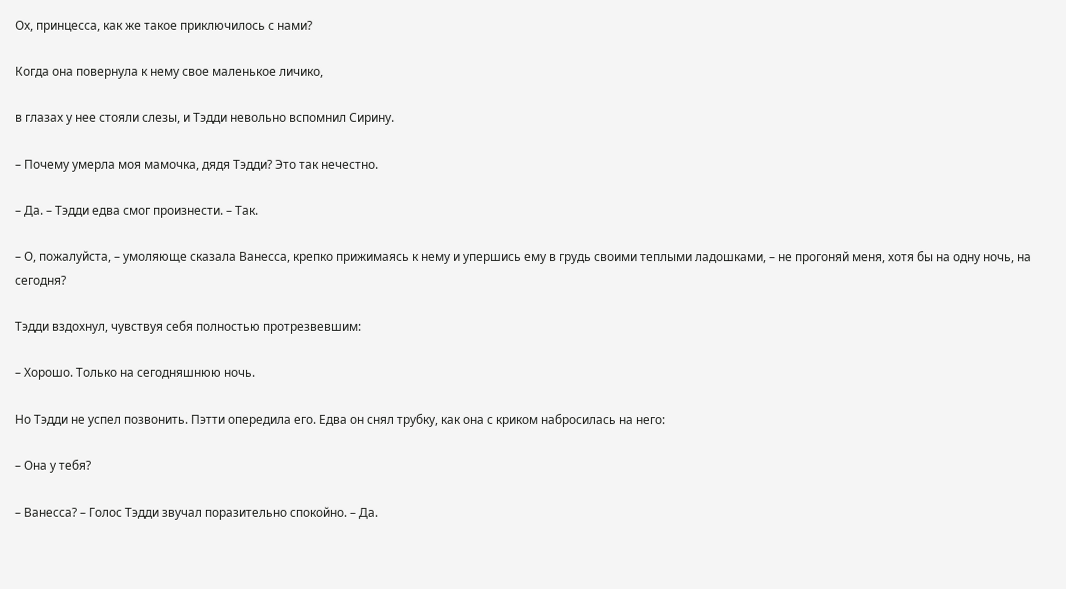Ох, принцесса, как же такое приключилось с нами?

Когда она повернула к нему свое маленькое личико,

в глазах у нее стояли слезы, и Тэдди невольно вспомнил Сирину.

– Почему умерла моя мамочка, дядя Тэдди? Это так нечестно.

– Да. – Тэдди едва смог произнести. – Так.

– О, пожалуйста, – умоляюще сказала Ванесса, крепко прижимаясь к нему и упершись ему в грудь своими теплыми ладошками, – не прогоняй меня, хотя бы на одну ночь, на сегодня?

Тэдди вздохнул, чувствуя себя полностью протрезвевшим:

– Хорошо. Только на сегодняшнюю ночь.

Но Тэдди не успел позвонить. Пэтти опередила его. Едва он снял трубку, как она с криком набросилась на него:

– Она у тебя?

– Ванесса? – Голос Тэдди звучал поразительно спокойно. – Да.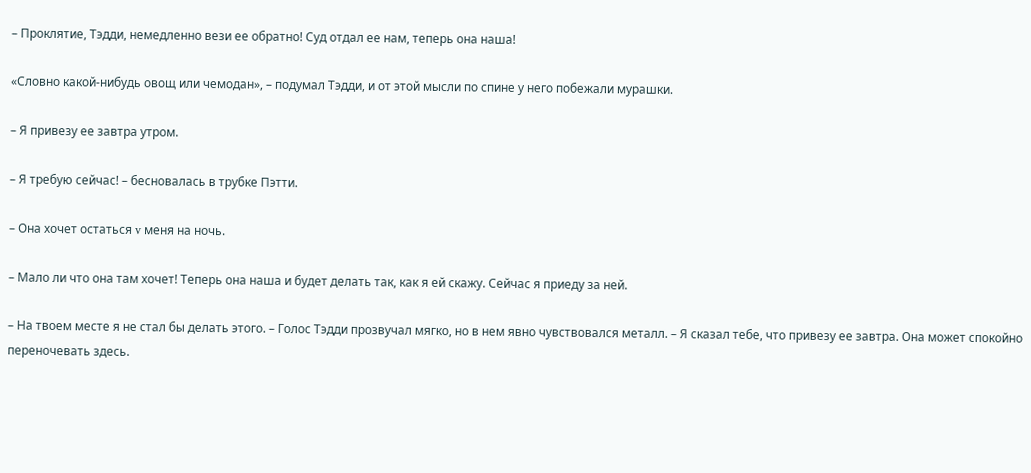– Проклятие, Тэдди, немедленно вези ее обратно! Суд отдал ее нам, теперь она наша!

«Словно какой-нибудь овощ или чемодан», – подумал Тэдди, и от этой мысли по спине у него побежали мурашки.

– Я привезу ее завтра утром.

– Я требую сейчас! – бесновалась в трубке Пэтти.

– Она хочет остаться v меня на ночь.

– Мало ли что она там хочет! Теперь она наша и будет делать так, как я ей скажу. Сейчас я приеду за ней.

– На твоем месте я не стал бы делать этого. – Голос Тэдди прозвучал мягко, но в нем явно чувствовался металл. – Я сказал тебе, что привезу ее завтра. Она может спокойно переночевать здесь.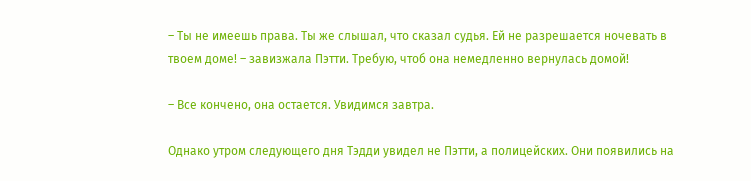– Ты не имеешь права. Ты же слышал, что сказал судья. Ей не разрешается ночевать в твоем доме! – завизжала Пэтти. Требую, чтоб она немедленно вернулась домой!

– Все кончено, она остается. Увидимся завтра.

Однако утром следующего дня Тэдди увидел не Пэтти, а полицейских. Они появились на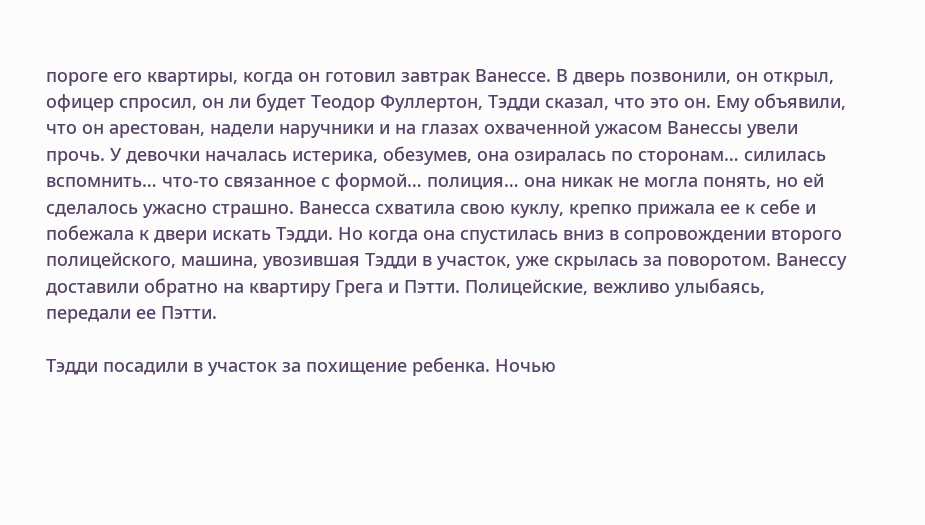пороге его квартиры, когда он готовил завтрак Ванессе. В дверь позвонили, он открыл, офицер спросил, он ли будет Теодор Фуллертон, Тэдди сказал, что это он. Ему объявили, что он арестован, надели наручники и на глазах охваченной ужасом Ванессы увели прочь. У девочки началась истерика, обезумев, она озиралась по сторонам… силилась вспомнить… что-то связанное с формой… полиция… она никак не могла понять, но ей сделалось ужасно страшно. Ванесса схватила свою куклу, крепко прижала ее к себе и побежала к двери искать Тэдди. Но когда она спустилась вниз в сопровождении второго полицейского, машина, увозившая Тэдди в участок, уже скрылась за поворотом. Ванессу доставили обратно на квартиру Грега и Пэтти. Полицейские, вежливо улыбаясь, передали ее Пэтти.

Тэдди посадили в участок за похищение ребенка. Ночью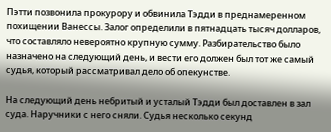Пэтти позвонила прокурору и обвинила Тэдди в преднамеренном похищении Ванессы. Залог определили в пятнадцать тысяч долларов, что составляло невероятно крупную сумму. Разбирательство было назначено на следующий день, и вести его должен был тот же самый судья, который рассматривал дело об опекунстве.

На следующий день небритый и усталый Тэдди был доставлен в зал суда. Наручники с него сняли. Судья несколько секунд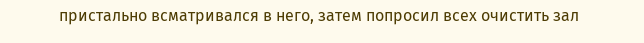пристально всматривался в него, затем попросил всех очистить зал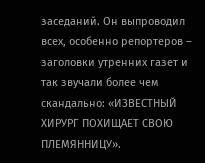заседаний. Он выпроводил всех, особенно репортеров – заголовки утренних газет и так звучали более чем скандально: «ИЗВЕСТНЫЙ ХИРУРГ ПОХИЩАЕТ СВОЮ ПЛЕМЯННИЦУ».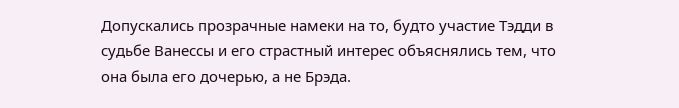Допускались прозрачные намеки на то, будто участие Тэдди в судьбе Ванессы и его страстный интерес объяснялись тем, что она была его дочерью, а не Брэда.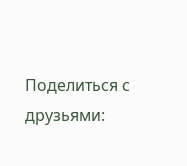Поделиться с друзьями: